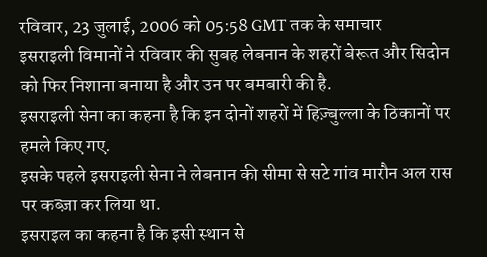रविवार, 23 जुलाई, 2006 को 05:58 GMT तक के समाचार
इसराइली विमानों ने रविवार की सुबह लेबनान के शहरों बेरूत और सिदोन को फिर निशाना बनाया है और उन पर बमबारी की है.
इसराइली सेना का कहना है कि इन दोनों शहरों में हिज़्बुल्ला के ठिकानों पर हमले किए गए.
इसके पहले इसराइली सेना ने लेबनान की सीमा से सटे गांव मारौन अल रास पर कब्ज़ा कर लिया था.
इसराइल का कहना है कि इसी स्थान से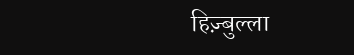हिज़्बुल्ला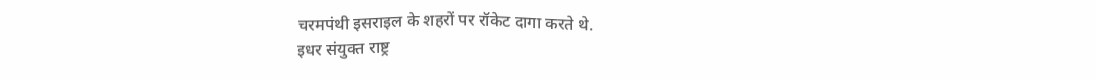चरमपंथी इसराइल के शहरों पर रॉकेट दागा करते थे.
इधर संयुक्त राष्ट्र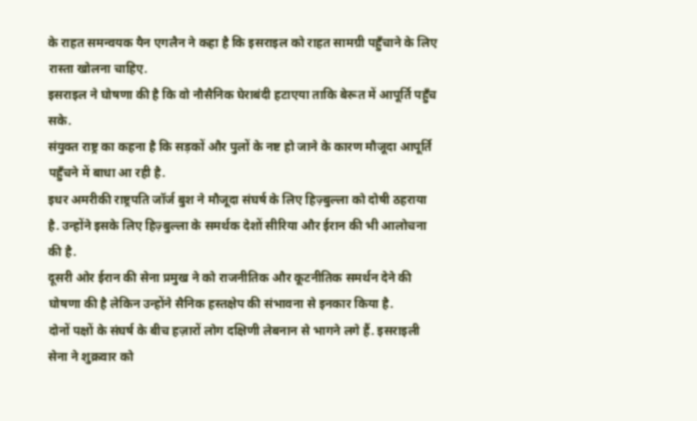के राहत समन्वयक यैन एगलैन ने कहा है कि इसराइल को राहत सामग्री पहुँचाने के लिए रास्ता खोलना चाहिए.
इसराइल ने घोषणा की है कि वो नौसैनिक घेराबंदी हटाएया ताकि बेरूत में आपूर्ति पहुँच सके.
संयुक्त राष्ट्र का कहना है कि सड़कों और पुलों के नष्ट हो जाने के कारण मौजूदा आपूर्ति पहुँचने में बाधा आ रही है.
इधर अमरीकी राष्ट्रपति जॉर्ज बुश ने मौजूदा संघर्ष के लिए हिज़्बुल्ला को दोषी ठहराया है. उन्होंने इसके लिए हिज़्बुल्ला के समर्थक देशों सीरिया और ईरान की भी आलोचना की है.
दूसरी ओर ईरान की सेना प्रमुख ने को राजनीतिक और कूटनीतिक समर्थन देने की घोषणा की है लेकिन उन्होंने सैनिक हस्तक्षेप की संभावना से इनकार किया है.
दोनों पक्षों के संघर्ष के बीच हज़ारों लोग दक्षिणी लेबनान से भागने लगे हैं. इसराइली सेना ने शुक्रवार को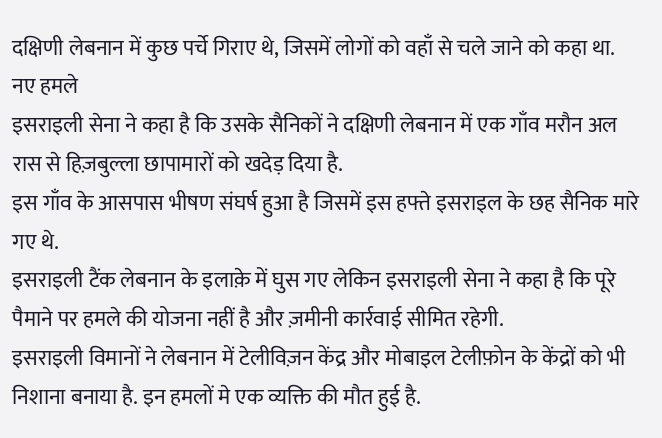दक्षिणी लेबनान में कुछ पर्चे गिराए थे, जिसमें लोगों को वहाँ से चले जाने को कहा था.
नए हमले
इसराइली सेना ने कहा है कि उसके सैनिकों ने दक्षिणी लेबनान में एक गाँव मरौन अल रास से हिज़बुल्ला छापामारों को खदेड़ दिया है.
इस गाँव के आसपास भीषण संघर्ष हुआ है जिसमें इस हफ्ते इसराइल के छह सैनिक मारे गए थे.
इसराइली टैंक लेबनान के इलाक़े में घुस गए लेकिन इसराइली सेना ने कहा है कि पूरे पैमाने पर हमले की योजना नहीं है और ज़मीनी कार्रवाई सीमित रहेगी.
इसराइली विमानों ने लेबनान में टेलीविज़न केंद्र और मोबाइल टेलीफ़ोन के केंद्रों को भी निशाना बनाया है. इन हमलों मे एक व्यक्ति की मौत हुई है.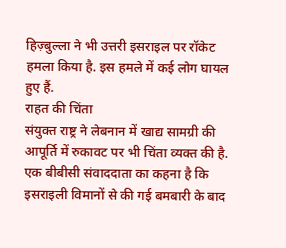हिज़्बुल्ला ने भी उत्तरी इसराइल पर रॉकेट हमला किया है. इस हमले में कई लोग घायल हुए हैं.
राहत की चिंता
संयुक्त राष्ट्र ने लेबनान में खाद्य सामग्री की आपूर्ति में रुकावट पर भी चिंता व्यक्त की है.
एक बीबीसी संवाददाता का कहना है कि इसराइली विमानों से की गई बमबारी के बाद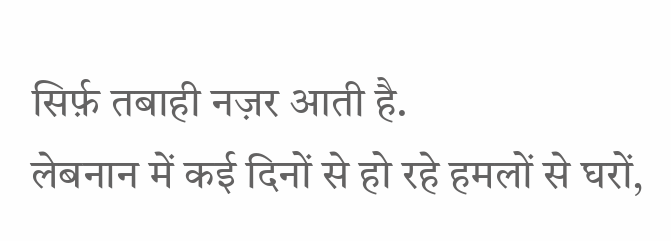सिर्फ़ तबाही नज़र आती है.
लेबनान में कई दिनों से हो रहे हमलों से घरों,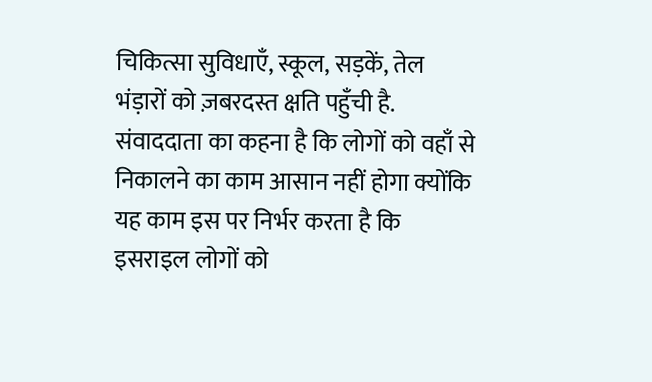चिकित्सा सुविधाएँ, स्कूल, सड़कें, तेल भंड़ारों को ज़बरदस्त क्षति पहुँची है.
संवाददाता का कहना है कि लोगों को वहाँ से निकालने का काम आसान नहीं होगा क्योंकि यह काम इस पर निर्भर करता है कि इसराइल लोगों को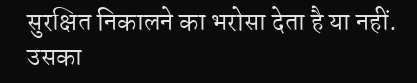सुरक्षित निकालने का भरोसा देता है या नहीं.
उसका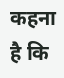कहना है कि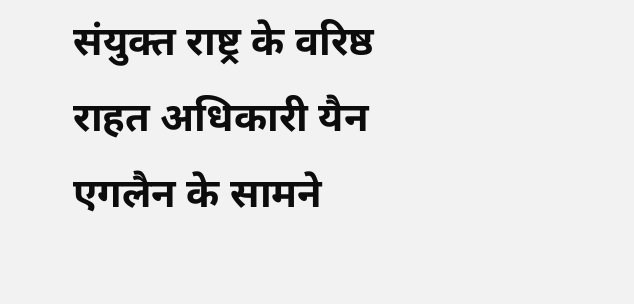संयुक्त राष्ट्र के वरिष्ठ राहत अधिकारी यैन एगलैन के सामने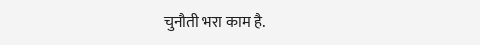चुनौती भरा काम है.